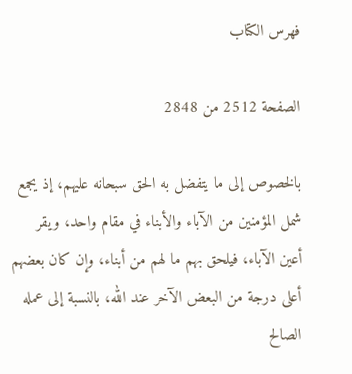فهرس الكتاب

الصفحة 2512 من 2848

بالخصوص إلى ما يتفضل به الحق سبحانه عليهم، إذ يجمع شمل المؤمنين من الآباء والأبناء في مقام واحد، ويقر أعين الآباء، فيلحق بهم ما لهم من أبناء، وإن كان بعضهم أعلى درجة من البعض الآخر عند الله، بالنسبة إلى عمله الصالح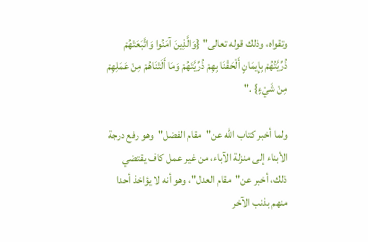وتقواه، وذلك قوله تعالى" {وَالَّذِينَ آمَنُوا وَاتَّبَعَتْهُمْ ذُرِّيَّتُهُمْ بِإِيمَانٍ أَلْحَقْنَا بِهِمْ ذُرِّيَّتَهُمْ وَمَا أَلَتْنَاهُمْ مِنْ عَمَلِهِمْ مِنْ شَيْءٍ} ."

ولما أخبر كتاب الله عن"مقام الفضل"وهو رفع درجة الأبناء إلى منزلة الآباء، من غير عمل كاف يقتضي ذلك، أخبر عن"مقام العدل"، وهو أنه لا يؤاخذ أحدا منهم بذنب الآخر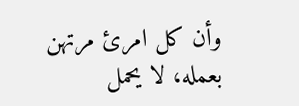وأن كل امرئ مرتهن بعمله، لا يحمل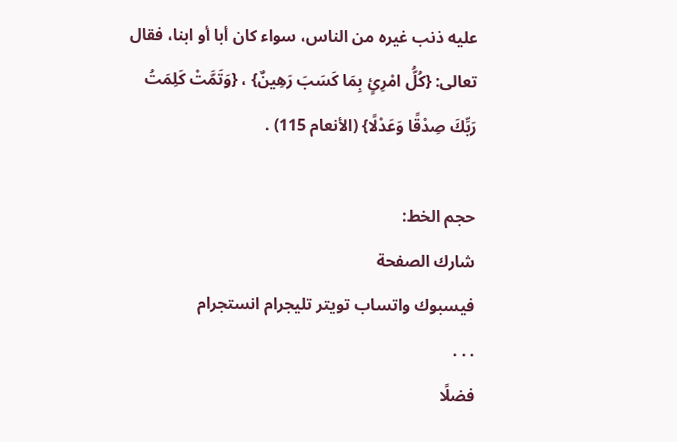عليه ذنب غيره من الناس، سواء كان أبا أو ابنا، فقال تعالى: {كُلُّ امْرِئٍ بِمَا كَسَبَ رَهِينٌ} ، {وَتَمَّتْ كَلِمَتُ رَبِّكَ صِدْقًا وَعَدْلًا} (الأنعام 115) .

حجم الخط:
شارك الصفحة
فيسبوك واتساب تويتر تليجرام انستجرام
. . .
فضلًا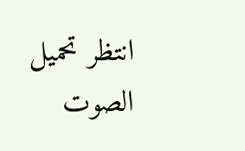انتظر تحميل الصوت